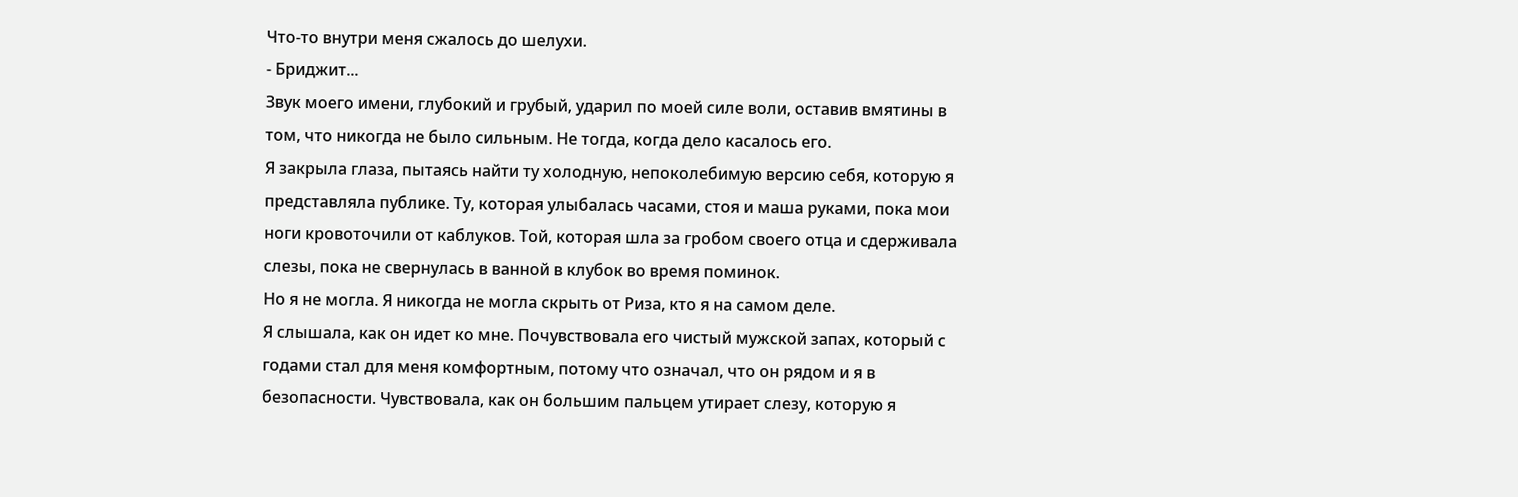Что-то внутри меня сжалось до шелухи.
- Бриджит...
Звук моего имени, глубокий и грубый, ударил по моей силе воли, оставив вмятины в том, что никогда не было сильным. Не тогда, когда дело касалось его.
Я закрыла глаза, пытаясь найти ту холодную, непоколебимую версию себя, которую я представляла публике. Ту, которая улыбалась часами, стоя и маша руками, пока мои ноги кровоточили от каблуков. Той, которая шла за гробом своего отца и сдерживала слезы, пока не свернулась в ванной в клубок во время поминок.
Но я не могла. Я никогда не могла скрыть от Риза, кто я на самом деле.
Я слышала, как он идет ко мне. Почувствовала его чистый мужской запах, который с годами стал для меня комфортным, потому что означал, что он рядом и я в безопасности. Чувствовала, как он большим пальцем утирает слезу, которую я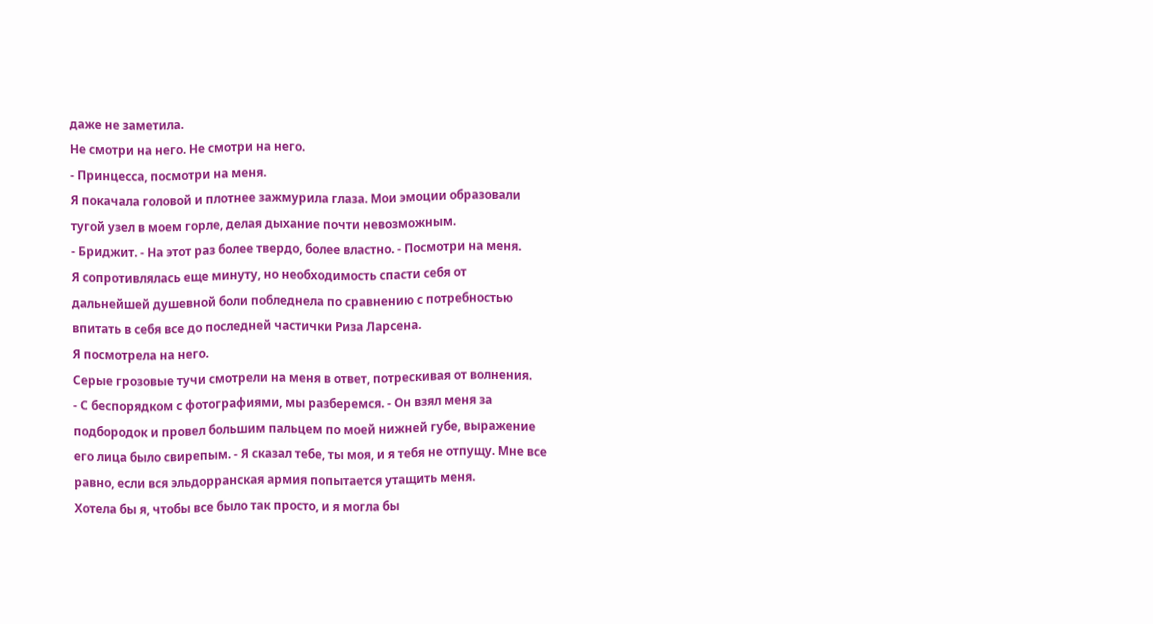даже не заметила.
Не смотри на него. Не смотри на него.
- Принцесса, посмотри на меня.
Я покачала головой и плотнее зажмурила глаза. Мои эмоции образовали тугой узел в моем горле, делая дыхание почти невозможным.
- Бриджит. - На этот раз более твердо, более властно. - Посмотри на меня.
Я сопротивлялась еще минуту, но необходимость спасти себя от дальнейшей душевной боли побледнела по сравнению с потребностью впитать в себя все до последней частички Риза Ларсена.
Я посмотрела на него.
Серые грозовые тучи смотрели на меня в ответ, потрескивая от волнения.
- С беспорядком с фотографиями, мы разберемся. - Он взял меня за подбородок и провел большим пальцем по моей нижней губе, выражение его лица было свирепым. - Я сказал тебе, ты моя, и я тебя не отпущу. Мне все равно, если вся эльдорранская армия попытается утащить меня.
Хотела бы я, чтобы все было так просто, и я могла бы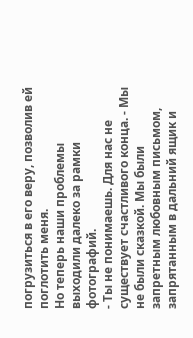погрузиться в его веру, позволив ей поглотить меня.
Но теперь наши проблемы выходили далеко за рамки фотографий.
- Ты не понимаешь. Для нас не существует счастливого конца. - Мы не были сказкой. Мы были запретным любовным письмом, запрятанным в дальний ящик и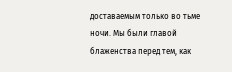доставаемым только во тьме ночи. Мы были главой блаженства перед тем, как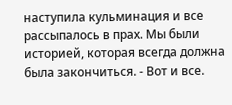наступила кульминация и все рассыпалось в прах. Мы были историей, которая всегда должна была закончиться. - Вот и все.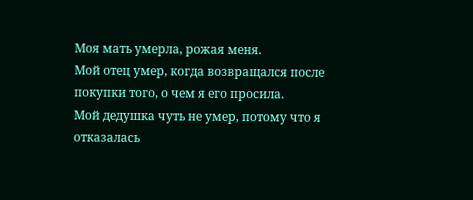Моя мать умерла, рожая меня.
Мой отец умер, когда возвращался после покупки того, о чем я его просила.
Мой дедушка чуть не умер, потому что я отказалась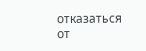отказаться от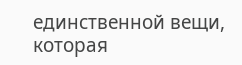единственной вещи, которая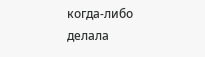когда-либо делала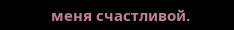меня счастливой.